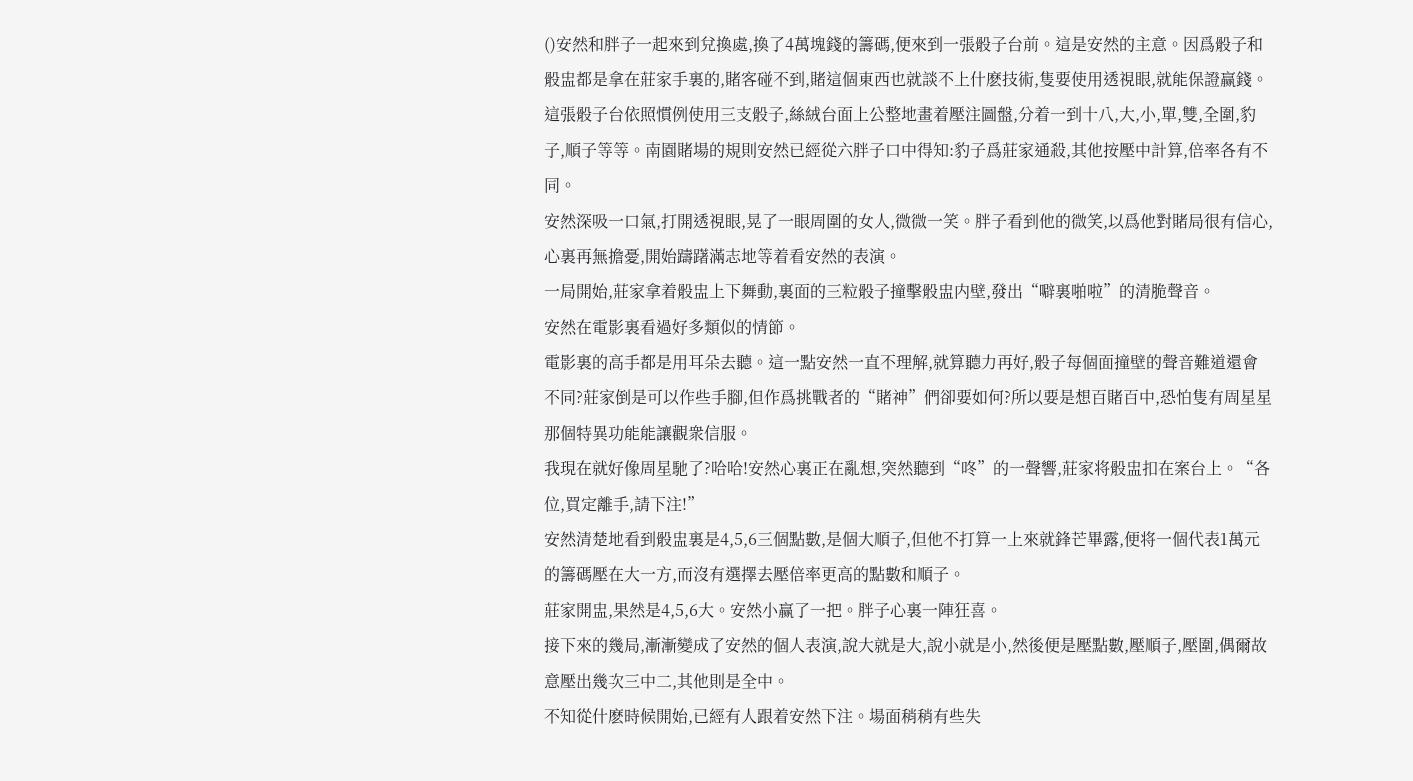()安然和胖子一起來到兌換處,換了4萬塊錢的籌碼,便來到一張骰子台前。這是安然的主意。因爲骰子和骰盅都是拿在莊家手裏的,賭客碰不到,賭這個東西也就談不上什麽技術,隻要使用透視眼,就能保證赢錢。
這張骰子台依照慣例使用三支骰子,絲絨台面上公整地畫着壓注圖盤,分着一到十八,大,小,單,雙,全圍,豹子,順子等等。南園賭場的規則安然已經從六胖子口中得知:豹子爲莊家通殺,其他按壓中計算,倍率各有不同。
安然深吸一口氣,打開透視眼,晃了一眼周圍的女人,微微一笑。胖子看到他的微笑,以爲他對賭局很有信心,心裏再無擔憂,開始躊躇滿志地等着看安然的表演。
一局開始,莊家拿着骰盅上下舞動,裏面的三粒骰子撞擊骰盅内壁,發出“噼裏啪啦”的清脆聲音。
安然在電影裏看過好多類似的情節。
電影裏的高手都是用耳朵去聽。這一點安然一直不理解,就算聽力再好,骰子每個面撞壁的聲音難道還會不同?莊家倒是可以作些手腳,但作爲挑戰者的“賭神”們卻要如何?所以要是想百賭百中,恐怕隻有周星星那個特異功能能讓觀衆信服。
我現在就好像周星馳了?哈哈!安然心裏正在亂想,突然聽到“咚”的一聲響,莊家将骰盅扣在案台上。“各位,買定離手,請下注!”
安然清楚地看到骰盅裏是4,5,6三個點數,是個大順子,但他不打算一上來就鋒芒畢露,便将一個代表1萬元的籌碼壓在大一方,而沒有選擇去壓倍率更高的點數和順子。
莊家開盅,果然是4,5,6大。安然小赢了一把。胖子心裏一陣狂喜。
接下來的幾局,漸漸變成了安然的個人表演,說大就是大,說小就是小,然後便是壓點數,壓順子,壓圍,偶爾故意壓出幾次三中二,其他則是全中。
不知從什麽時候開始,已經有人跟着安然下注。場面稍稍有些失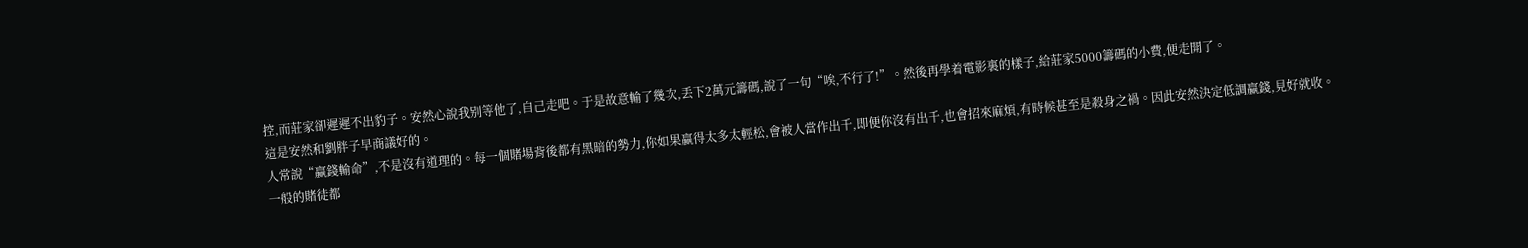控,而莊家卻遲遲不出豹子。安然心說我别等他了,自己走吧。于是故意輸了幾次,丢下2萬元籌碼,說了一句“唉,不行了!”。然後再學着電影裏的樣子,給莊家5000籌碼的小費,便走開了。
這是安然和劉胖子早商議好的。
人常說“赢錢輸命”,不是沒有道理的。每一個賭場背後都有黑暗的勢力,你如果赢得太多太輕松,會被人當作出千,即便你沒有出千,也會招來麻煩,有時候甚至是殺身之禍。因此安然決定低調赢錢,見好就收。
一般的賭徒都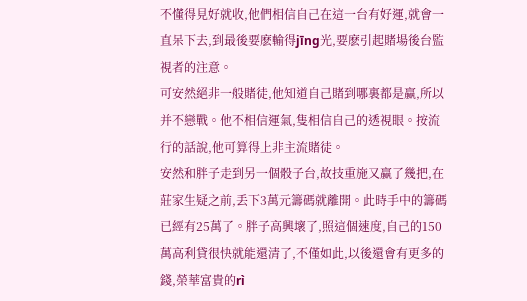不懂得見好就收,他們相信自己在這一台有好運,就會一直呆下去,到最後要麽輸得jīng光,要麽引起賭場後台監視者的注意。
可安然絕非一般賭徒,他知道自己賭到哪裏都是赢,所以并不戀戰。他不相信運氣,隻相信自己的透視眼。按流行的話說,他可算得上非主流賭徒。
安然和胖子走到另一個骰子台,故技重施又赢了幾把,在莊家生疑之前,丢下3萬元籌碼就離開。此時手中的籌碼已經有25萬了。胖子高興壞了,照這個速度,自己的150萬高利貸很快就能還清了,不僅如此,以後還會有更多的錢,榮華富貴的rì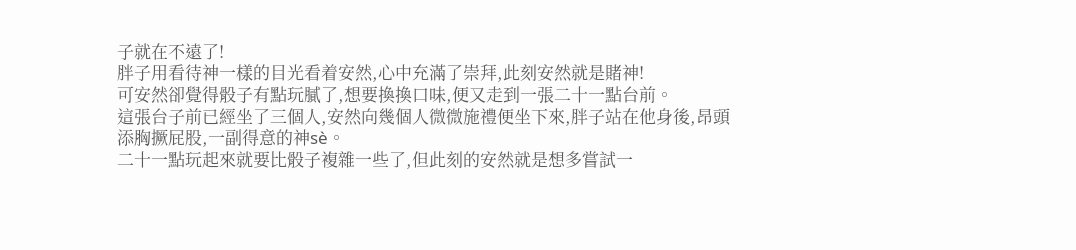子就在不遠了!
胖子用看待神一樣的目光看着安然,心中充滿了崇拜,此刻安然就是賭神!
可安然卻覺得骰子有點玩膩了,想要換換口味,便又走到一張二十一點台前。
這張台子前已經坐了三個人,安然向幾個人微微施禮便坐下來,胖子站在他身後,昂頭添胸撅屁股,一副得意的神sè。
二十一點玩起來就要比骰子複雜一些了,但此刻的安然就是想多嘗試一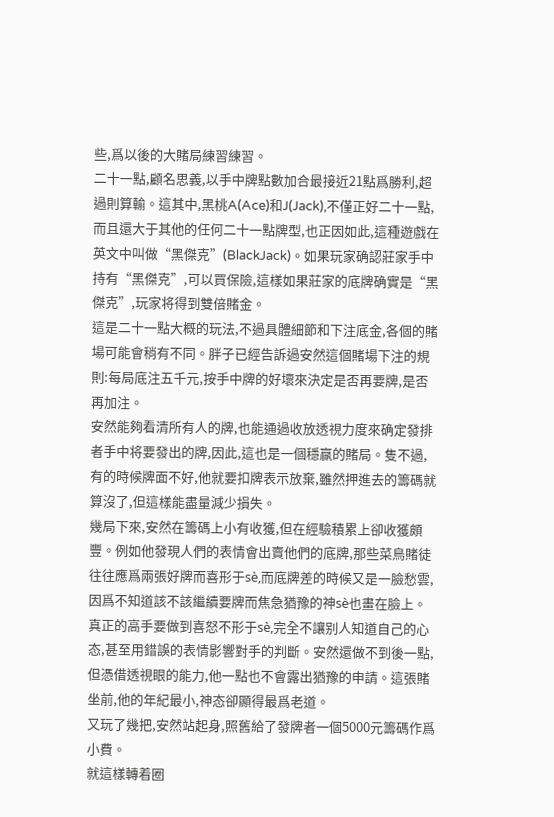些,爲以後的大賭局練習練習。
二十一點,顧名思義,以手中牌點數加合最接近21點爲勝利,超過則算輸。這其中,黑桃A(Ace)和J(Jack),不僅正好二十一點,而且還大于其他的任何二十一點牌型,也正因如此,這種遊戲在英文中叫做“黑傑克”(BlackJack)。如果玩家确認莊家手中持有“黑傑克”,可以買保險,這樣如果莊家的底牌确實是“黑傑克”,玩家将得到雙倍賭金。
這是二十一點大概的玩法,不過具體細節和下注底金,各個的賭場可能會稍有不同。胖子已經告訴過安然這個賭場下注的規則:每局底注五千元,按手中牌的好壞來決定是否再要牌,是否再加注。
安然能夠看清所有人的牌,也能通過收放透視力度來确定發排者手中将要發出的牌,因此,這也是一個穩赢的賭局。隻不過,有的時候牌面不好,他就要扣牌表示放棄,雖然押進去的籌碼就算沒了,但這樣能盡量減少損失。
幾局下來,安然在籌碼上小有收獲,但在經驗積累上卻收獲頗豐。例如他發現人們的表情會出賣他們的底牌,那些菜鳥賭徒往往應爲兩張好牌而喜形于sè,而底牌差的時候又是一臉愁雲,因爲不知道該不該繼續要牌而焦急猶豫的神sè也畫在臉上。
真正的高手要做到喜怒不形于sè,完全不讓别人知道自己的心态,甚至用錯誤的表情影響對手的判斷。安然還做不到後一點,但憑借透視眼的能力,他一點也不會露出猶豫的申請。這張賭坐前,他的年紀最小,神态卻顯得最爲老道。
又玩了幾把,安然站起身,照舊給了發牌者一個5000元籌碼作爲小費。
就這樣轉着圈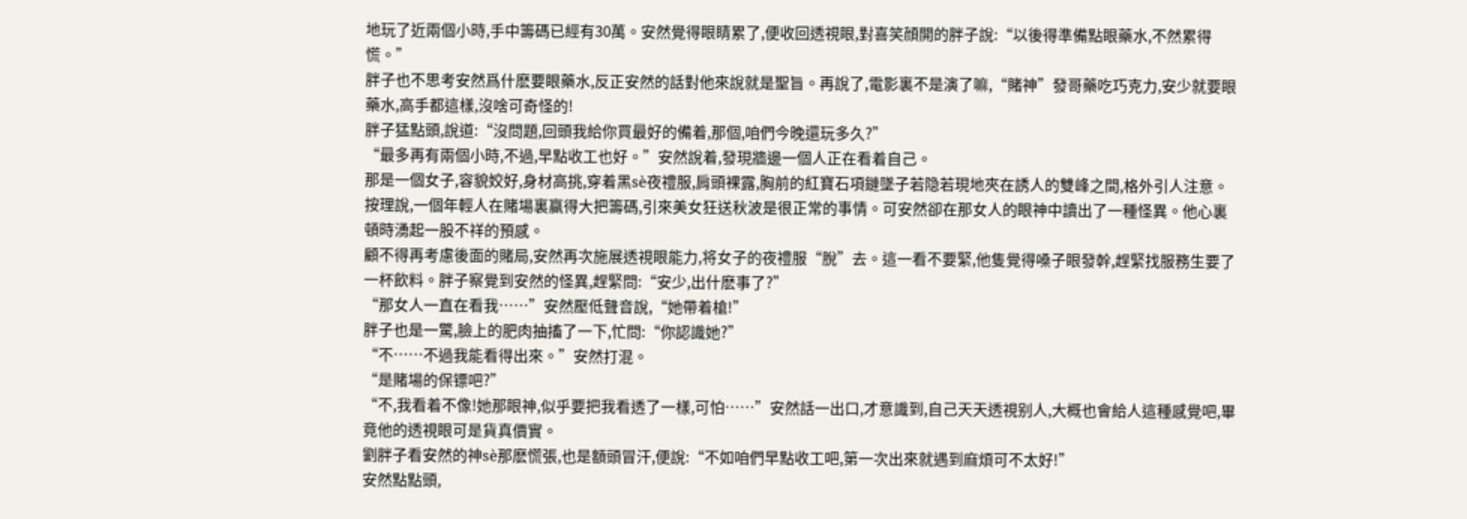地玩了近兩個小時,手中籌碼已經有30萬。安然覺得眼睛累了,便收回透視眼,對喜笑顔開的胖子說:“以後得準備點眼藥水,不然累得慌。”
胖子也不思考安然爲什麽要眼藥水,反正安然的話對他來說就是聖旨。再說了,電影裏不是演了嘛,“賭神”發哥藥吃巧克力,安少就要眼藥水,高手都這樣,沒啥可奇怪的!
胖子猛點頭,說道:“沒問題,回頭我給你買最好的備着,那個,咱們今晚還玩多久?”
“最多再有兩個小時,不過,早點收工也好。”安然說着,發現牆邊一個人正在看着自己。
那是一個女子,容貌姣好,身材高挑,穿着黑sè夜禮服,肩頭裸露,胸前的紅寶石項鏈墜子若隐若現地夾在誘人的雙峰之間,格外引人注意。
按理說,一個年輕人在賭場裏赢得大把籌碼,引來美女狂送秋波是很正常的事情。可安然卻在那女人的眼神中讀出了一種怪異。他心裏頓時湧起一股不祥的預感。
顧不得再考慮後面的賭局,安然再次施展透視眼能力,将女子的夜禮服“脫”去。這一看不要緊,他隻覺得嗓子眼發幹,趕緊找服務生要了一杯飲料。胖子察覺到安然的怪異,趕緊問:“安少,出什麽事了?”
“那女人一直在看我……”安然壓低聲音說,“她帶着槍!”
胖子也是一驚,臉上的肥肉抽搐了一下,忙問:“你認識她?”
“不……不過我能看得出來。”安然打混。
“是賭場的保镖吧?”
“不,我看着不像!她那眼神,似乎要把我看透了一樣,可怕……”安然話一出口,才意識到,自己天天透視别人,大概也會給人這種感覺吧,畢竟他的透視眼可是貨真價實。
劉胖子看安然的神sè那麽慌張,也是額頭冒汗,便說:“不如咱們早點收工吧,第一次出來就遇到麻煩可不太好!”
安然點點頭,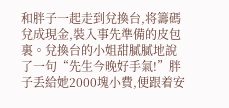和胖子一起走到兌換台,将籌碼兌成現金,裝入事先準備的皮包裏。兌換台的小姐甜膩膩地說了一句“先生今晚好手氣!”胖子丢給她2000塊小費,便跟着安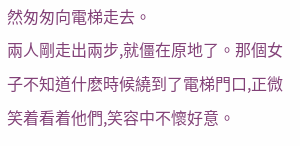然匆匆向電梯走去。
兩人剛走出兩步,就僵在原地了。那個女子不知道什麽時候繞到了電梯門口,正微笑着看着他們,笑容中不懷好意。